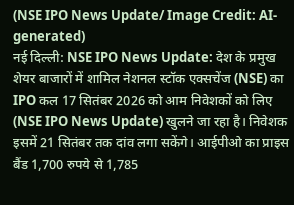(NSE IPO News Update/ Image Credit: AI-generated)
नई दिल्ली: NSE IPO News Update: देश के प्रमुख शेयर बाजारों में शामिल नेशनल स्टॉक एक्सचेंज (NSE) का IPO कल 17 सितंबर 2026 को आम निवेशकों को लिए (NSE IPO News Update) खुलने जा रहा है। निवेशक इसमें 21 सितंबर तक दांव लगा सकेंगे। आईपीओ का प्राइस बैंड 1,700 रुपये से 1,785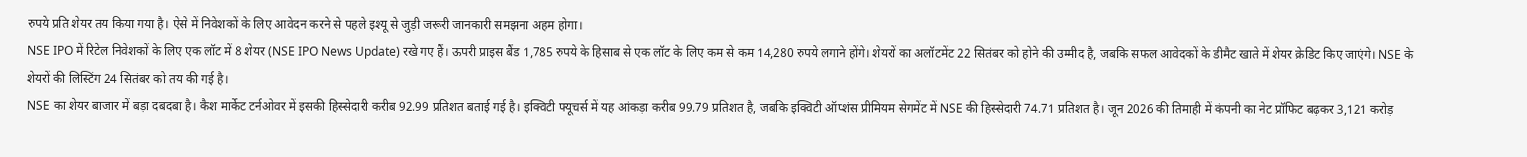रुपये प्रति शेयर तय किया गया है। ऐसे में निवेशकों के लिए आवेदन करने से पहले इश्यू से जुड़ी जरूरी जानकारी समझना अहम होगा।
NSE IPO में रिटेल निवेशकों के लिए एक लॉट में 8 शेयर (NSE IPO News Update) रखे गए हैं। ऊपरी प्राइस बैंड 1,785 रुपये के हिसाब से एक लॉट के लिए कम से कम 14,280 रुपये लगाने होंगे। शेयरों का अलॉटमेंट 22 सितंबर को होने की उम्मीद है, जबकि सफल आवेदकों के डीमैट खाते में शेयर क्रेडिट किए जाएंगे। NSE के शेयरों की लिस्टिंग 24 सितंबर को तय की गई है।
NSE का शेयर बाजार में बड़ा दबदबा है। कैश मार्केट टर्नओवर में इसकी हिस्सेदारी करीब 92.99 प्रतिशत बताई गई है। इक्विटी फ्यूचर्स में यह आंकड़ा करीब 99.79 प्रतिशत है, जबकि इक्विटी ऑप्शंस प्रीमियम सेगमेंट में NSE की हिस्सेदारी 74.71 प्रतिशत है। जून 2026 की तिमाही में कंपनी का नेट प्रॉफिट बढ़कर 3,121 करोड़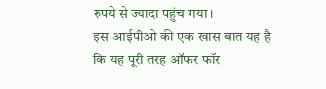रुपये से ज्यादा पहुंच गया।
इस आईपीओ की एक खास बात यह है कि यह पूरी तरह ऑफर फॉर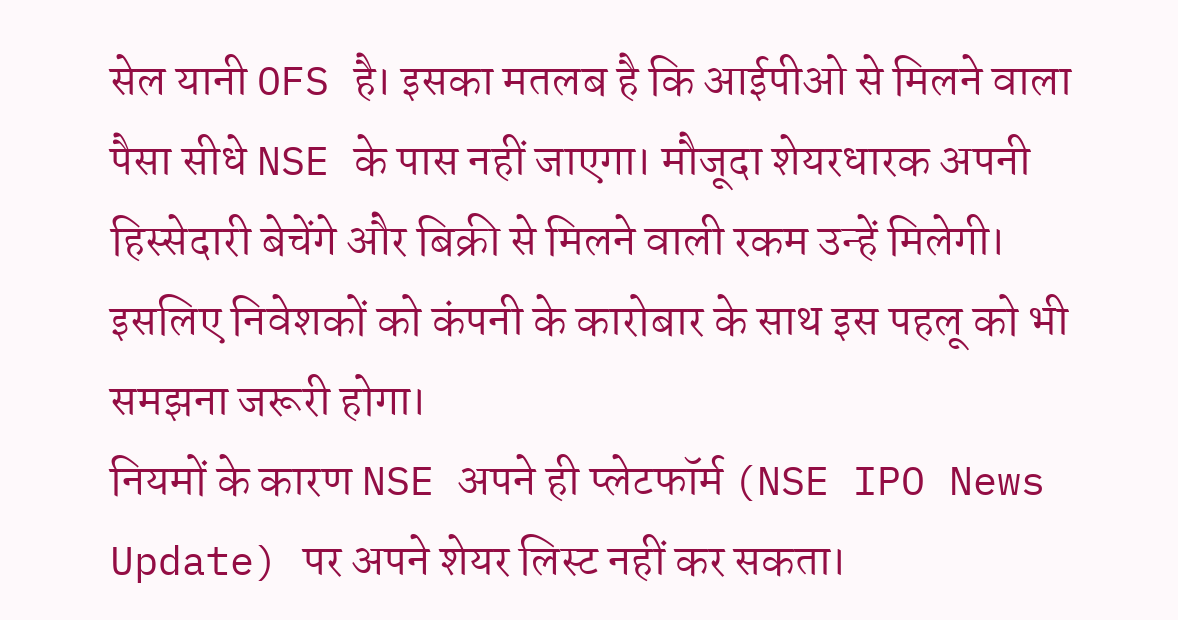सेल यानी OFS है। इसका मतलब है कि आईपीओ से मिलने वाला पैसा सीधे NSE के पास नहीं जाएगा। मौजूदा शेयरधारक अपनी हिस्सेदारी बेचेंगे और बिक्री से मिलने वाली रकम उन्हें मिलेगी। इसलिए निवेशकों को कंपनी के कारोबार के साथ इस पहलू को भी समझना जरूरी होगा।
नियमों के कारण NSE अपने ही प्लेटफॉर्म (NSE IPO News Update) पर अपने शेयर लिस्ट नहीं कर सकता।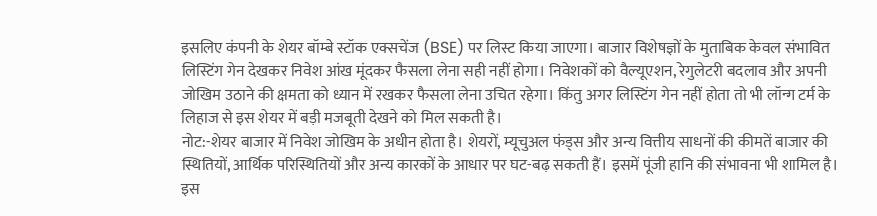इसलिए कंपनी के शेयर बॉम्बे स्टॉक एक्सचेंज (BSE) पर लिस्ट किया जाएगा। बाजार विशेषज्ञों के मुताबिक केवल संभावित लिस्टिंग गेन देखकर निवेश आंख मूंदकर फैसला लेना सही नहीं होगा। निवेशकों को वैल्यूएशन, रेगुलेटरी बदलाव और अपनी जोखिम उठाने की क्षमता को ध्यान में रखकर फैसला लेना उचित रहेगा। किंतु अगर लिस्टिंग गेन नहीं होता तो भी लॉन्ग टर्म के लिहाज से इस शेयर में बड़ी मजबूती देखने को मिल सकती है।
नोट:-शेयर बाजार में निवेश जोखिम के अधीन होता है। शेयरों, म्यूचुअल फंड्स और अन्य वित्तीय साधनों की कीमतें बाजार की स्थितियों, आर्थिक परिस्थितियों और अन्य कारकों के आधार पर घट-बढ़ सकती हैं। इसमें पूंजी हानि की संभावना भी शामिल है। इस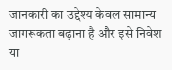जानकारी का उद्देश्य केवल सामान्य जागरूकता बढ़ाना है और इसे निवेश या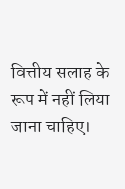वित्तीय सलाह के रूप में नहीं लिया जाना चाहिए।